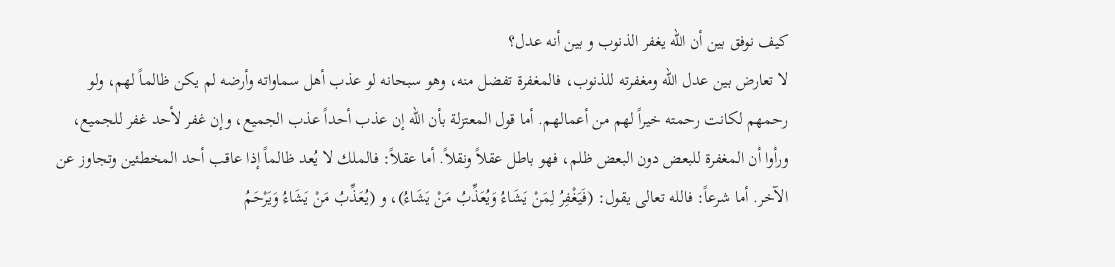كيف نوفق بين أن الله يغفر الذنوب و بين أنه عدل؟
لا تعارض بين عدل الله ومغفرته للذنوب، فالمغفرة تفضل منه، وهو سبحانه لو عذب أهل سماواته وأرضه لم يكن ظالماً لهم، ولو رحمهم لكانت رحمته خيراً لهم من أعمالهم. أما قول المعتزلة بأن الله إن عذب أحداً عذب الجميع، وإن غفر لأحد غفر للجميع، ورأوا أن المغفرة للبعض دون البعض ظلم، فهو باطل عقلاً ونقلاً. أما عقلاً: فالملك لا يُعد ظالماً إذا عاقب أحد المخطئين وتجاوز عن الآخر. أما شرعاً: فالله تعالى يقول: (فَيَغْفِرُ لِمَنْ يَشَاءُ وَيُعَذِّبُ مَنْ يَشَاءُ)، و (يُعَذِّبُ مَنْ يَشَاءُ وَيَرْحَمُ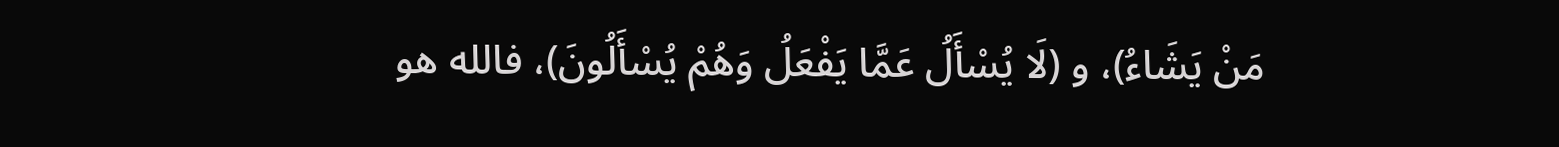مَنْ يَشَاءُ)، و (لَا يُسْأَلُ عَمَّا يَفْعَلُ وَهُمْ يُسْأَلُونَ)، فالله هو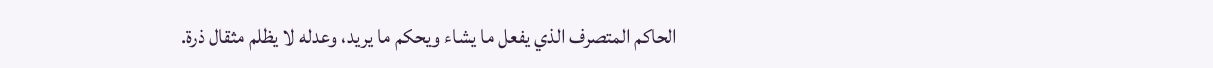الحاكم المتصرف الذي يفعل ما يشاء ويحكم ما يريد، وعدله لا يظلم مثقال ذرة.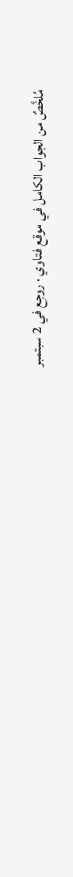مُلخَّصٌ من الجواب الكامل في موقع فتاوي · روجِع في 2 سبتمبر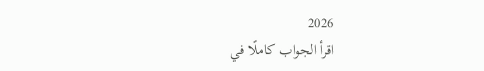2026
اقرأ الجواب كاملًا في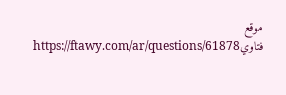موقع فتاويhttps://ftawy.com/ar/questions/61878